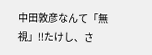中田敦彦なんて「無視」!!たけし、さ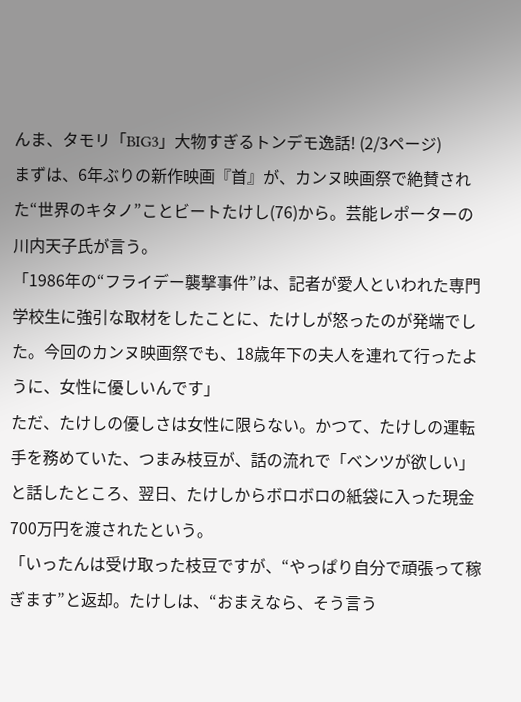んま、タモリ「BIG3」大物すぎるトンデモ逸話! (2/3ページ)
まずは、6年ぶりの新作映画『首』が、カンヌ映画祭で絶賛された“世界のキタノ”ことビートたけし(76)から。芸能レポーターの川内天子氏が言う。
「1986年の“フライデー襲撃事件”は、記者が愛人といわれた専門学校生に強引な取材をしたことに、たけしが怒ったのが発端でした。今回のカンヌ映画祭でも、18歳年下の夫人を連れて行ったように、女性に優しいんです」
ただ、たけしの優しさは女性に限らない。かつて、たけしの運転手を務めていた、つまみ枝豆が、話の流れで「ベンツが欲しい」と話したところ、翌日、たけしからボロボロの紙袋に入った現金700万円を渡されたという。
「いったんは受け取った枝豆ですが、“やっぱり自分で頑張って稼ぎます”と返却。たけしは、“おまえなら、そう言う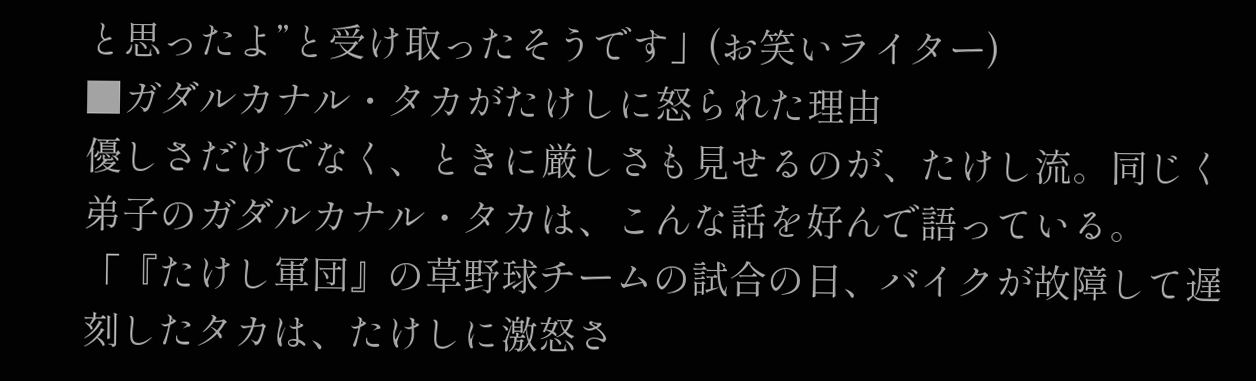と思ったよ”と受け取ったそうです」(お笑いライター)
■ガダルカナル・タカがたけしに怒られた理由
優しさだけでなく、ときに厳しさも見せるのが、たけし流。同じく弟子のガダルカナル・タカは、こんな話を好んで語っている。
「『たけし軍団』の草野球チームの試合の日、バイクが故障して遅刻したタカは、たけしに激怒さ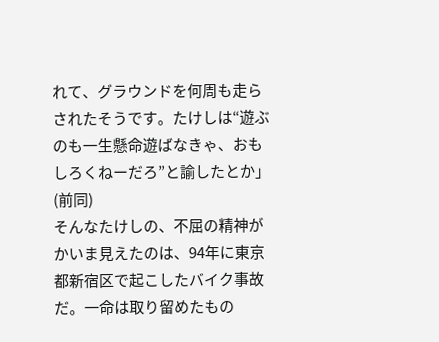れて、グラウンドを何周も走らされたそうです。たけしは“遊ぶのも一生懸命遊ばなきゃ、おもしろくねーだろ”と諭したとか」(前同)
そんなたけしの、不屈の精神がかいま見えたのは、94年に東京都新宿区で起こしたバイク事故だ。一命は取り留めたもの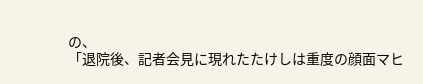の、
「退院後、記者会見に現れたたけしは重度の顔面マヒ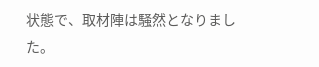状態で、取材陣は騒然となりました。